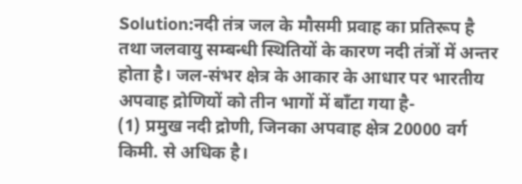Solution:नदी तंत्र जल के मौसमी प्रवाह का प्रतिरूप है तथा जलवायु सम्बन्धी स्थितियों के कारण नदी तंत्रों में अन्तर होता है। जल-संभर क्षेत्र के आकार के आधार पर भारतीय अपवाह द्रोणियों को तीन भागों में बाँटा गया है-
(1) प्रमुख नदी द्रोणी, जिनका अपवाह क्षेत्र 20000 वर्ग किमी. से अधिक है।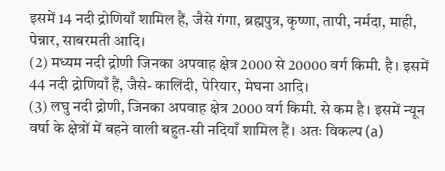इसमें 14 नदी द्रोणियाँ शामिल हैं, जैसे गंगा, ब्रह्मपुत्र, कृष्णा, तापी, नर्मदा, माही, पेन्नार, साबरमती आदि।
(2) मध्यम नदी द्रोणी जिनका अपवाह क्षेत्र 2000 से 20000 वर्ग किमी. है। इसमें 44 नदी द्रोणियाँ हैं, जैसे- कालिंदी, पेरियार, मेघना आदि।
(3) लघु नदी द्रोणी, जिनका अपवाह क्षेत्र 2000 वर्ग किमी. से कम है। इसमें न्यून वर्षा के क्षेत्रों में बहने वाली बहुत-सी नदियाँ शामिल हैं। अतः विकल्प (a)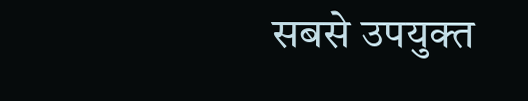सबसे उपयुक्त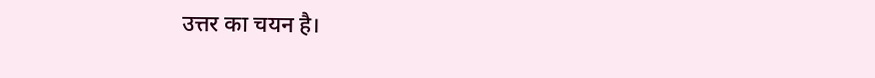उत्तर का चयन है।